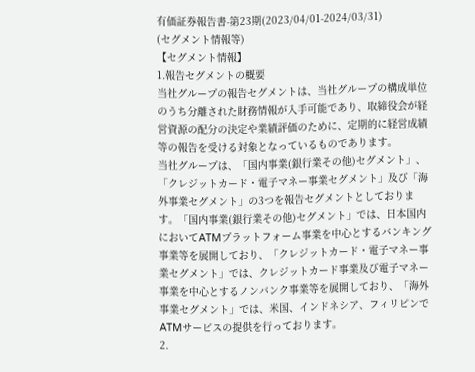有価証券報告書-第23期(2023/04/01-2024/03/31)
(セグメント情報等)
【セグメント情報】
1.報告セグメントの概要
当社グループの報告セグメントは、当社グループの構成単位のうち分離された財務情報が入手可能であり、取締役会が経営資源の配分の決定や業績評価のために、定期的に経営成績等の報告を受ける対象となっているものであります。
当社グループは、「国内事業(銀行業その他)セグメント」、「クレジットカード・電子マネー事業セグメント」及び「海外事業セグメント」の3つを報告セグメントとしております。「国内事業(銀行業その他)セグメント」では、日本国内においてATMプラットフォーム事業を中心とするバンキング事業等を展開しており、「クレジットカード・電子マネー事業セグメント」では、クレジットカード事業及び電子マネー事業を中心とするノンバンク事業等を展開しており、「海外事業セグメント」では、米国、インドネシア、フィリピンでATMサービスの提供を行っております。
2.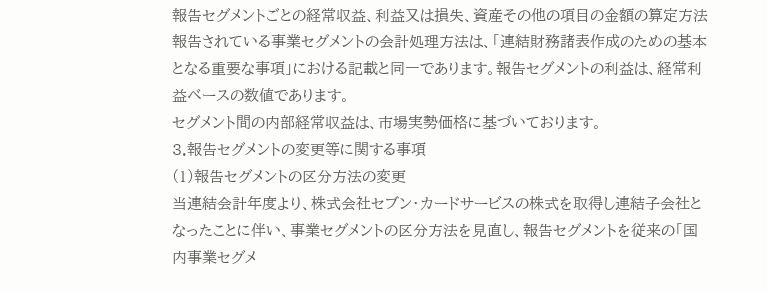報告セグメントごとの経常収益、利益又は損失、資産その他の項目の金額の算定方法
報告されている事業セグメントの会計処理方法は、「連結財務諸表作成のための基本となる重要な事項」における記載と同一であります。報告セグメントの利益は、経常利益ベースの数値であります。
セグメント間の内部経常収益は、市場実勢価格に基づいております。
3.報告セグメントの変更等に関する事項
(1)報告セグメントの区分方法の変更
当連結会計年度より、株式会社セブン・カードサービスの株式を取得し連結子会社となったことに伴い、事業セグメントの区分方法を見直し、報告セグメントを従来の「国内事業セグメ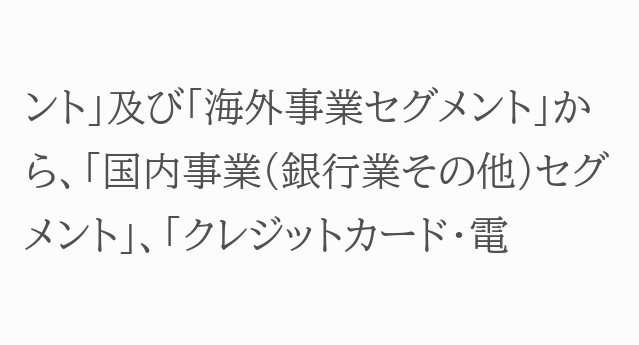ント」及び「海外事業セグメント」から、「国内事業(銀行業その他)セグメント」、「クレジットカード・電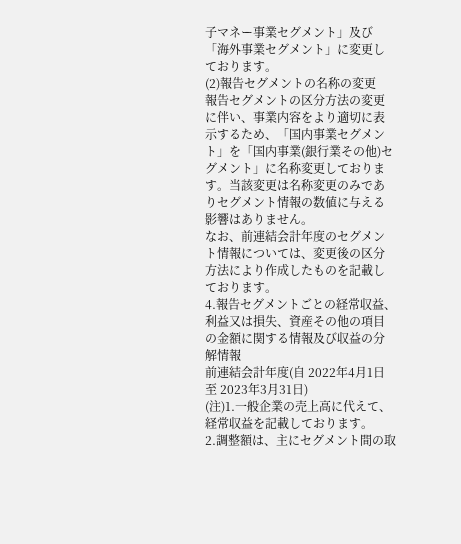子マネー事業セグメント」及び「海外事業セグメント」に変更しております。
(2)報告セグメントの名称の変更
報告セグメントの区分方法の変更に伴い、事業内容をより適切に表示するため、「国内事業セグメント」を「国内事業(銀行業その他)セグメント」に名称変更しております。当該変更は名称変更のみでありセグメント情報の数値に与える影響はありません。
なお、前連結会計年度のセグメント情報については、変更後の区分方法により作成したものを記載しております。
4.報告セグメントごとの経常収益、利益又は損失、資産その他の項目の金額に関する情報及び収益の分解情報
前連結会計年度(自 2022年4月1日 至 2023年3月31日)
(注)1.一般企業の売上高に代えて、経常収益を記載しております。
2.調整額は、主にセグメント間の取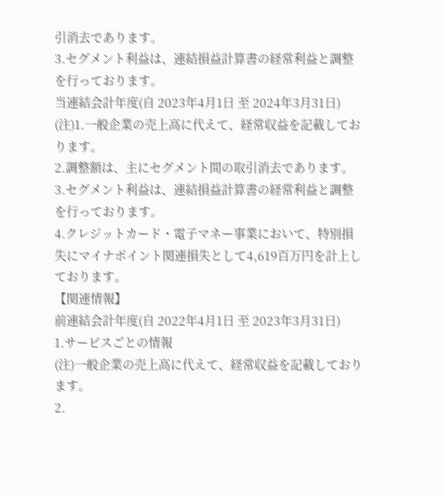引消去であります。
3.セグメント利益は、連結損益計算書の経常利益と調整を行っております。
当連結会計年度(自 2023年4月1日 至 2024年3月31日)
(注)1.一般企業の売上高に代えて、経常収益を記載しております。
2.調整額は、主にセグメント間の取引消去であります。
3.セグメント利益は、連結損益計算書の経常利益と調整を行っております。
4.クレジットカード・電子マネー事業において、特別損失にマイナポイント関連損失として4,619百万円を計上しております。
【関連情報】
前連結会計年度(自 2022年4月1日 至 2023年3月31日)
1.サービスごとの情報
(注)一般企業の売上高に代えて、経常収益を記載しております。
2.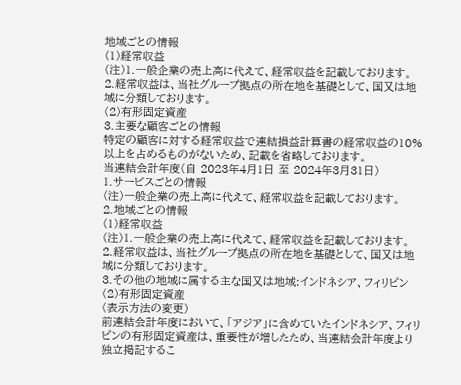地域ごとの情報
(1)経常収益
(注)1.一般企業の売上高に代えて、経常収益を記載しております。
2.経常収益は、当社グループ拠点の所在地を基礎として、国又は地域に分類しております。
(2)有形固定資産
3.主要な顧客ごとの情報
特定の顧客に対する経常収益で連結損益計算書の経常収益の10%以上を占めるものがないため、記載を省略しております。
当連結会計年度(自 2023年4月1日 至 2024年3月31日)
1.サービスごとの情報
(注)一般企業の売上高に代えて、経常収益を記載しております。
2.地域ごとの情報
(1)経常収益
(注)1.一般企業の売上高に代えて、経常収益を記載しております。
2.経常収益は、当社グループ拠点の所在地を基礎として、国又は地域に分類しております。
3.その他の地域に属する主な国又は地域:インドネシア、フィリピン
(2)有形固定資産
(表示方法の変更)
前連結会計年度において、「アジア」に含めていたインドネシア、フィリピンの有形固定資産は、重要性が増したため、当連結会計年度より独立掲記するこ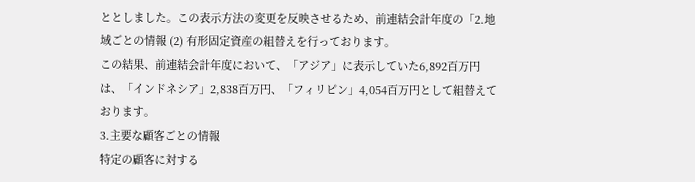ととしました。この表示方法の変更を反映させるため、前連結会計年度の「2.地域ごとの情報 (2) 有形固定資産の組替えを行っております。
この結果、前連結会計年度において、「アジア」に表示していた6,892百万円は、「インドネシア」2,838百万円、「フィリピン」4,054百万円として組替えております。
3.主要な顧客ごとの情報
特定の顧客に対する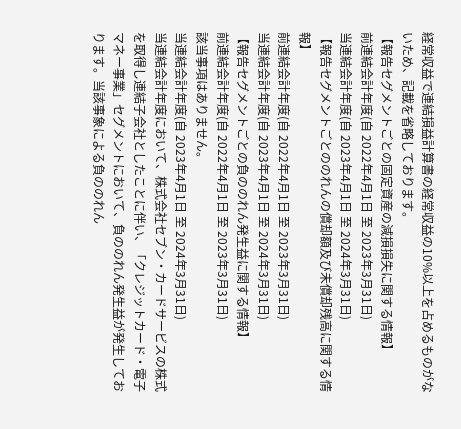経常収益で連結損益計算書の経常収益の10%以上を占めるものがないため、記載を省略しております。
【報告セグメントごとの固定資産の減損損失に関する情報】
前連結会計年度(自 2022年4月1日 至 2023年3月31日)
当連結会計年度(自 2023年4月1日 至 2024年3月31日)
【報告セグメントごとののれんの償却額及び未償却残高に関する情報】
前連結会計年度(自 2022年4月1日 至 2023年3月31日)
当連結会計年度(自 2023年4月1日 至 2024年3月31日)
【報告セグメントごとの負ののれん発生益に関する情報】
前連結会計年度(自 2022年4月1日 至 2023年3月31日)
該当事項はありません。
当連結会計年度(自 2023年4月1日 至 2024年3月31日)
当連結会計年度において、株式会社セブン・カードサービスの株式を取得し連結子会社としたことに伴い、「クレジットカード・電子マネー事業」セグメントにおいて、負ののれん発生益が発生しております。当該事象による負ののれん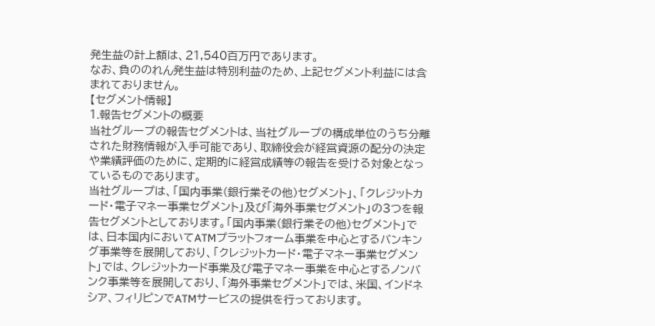発生益の計上額は、21,540百万円であります。
なお、負ののれん発生益は特別利益のため、上記セグメント利益には含まれておりません。
【セグメント情報】
1.報告セグメントの概要
当社グループの報告セグメントは、当社グループの構成単位のうち分離された財務情報が入手可能であり、取締役会が経営資源の配分の決定や業績評価のために、定期的に経営成績等の報告を受ける対象となっているものであります。
当社グループは、「国内事業(銀行業その他)セグメント」、「クレジットカード・電子マネー事業セグメント」及び「海外事業セグメント」の3つを報告セグメントとしております。「国内事業(銀行業その他)セグメント」では、日本国内においてATMプラットフォーム事業を中心とするバンキング事業等を展開しており、「クレジットカード・電子マネー事業セグメント」では、クレジットカード事業及び電子マネー事業を中心とするノンバンク事業等を展開しており、「海外事業セグメント」では、米国、インドネシア、フィリピンでATMサービスの提供を行っております。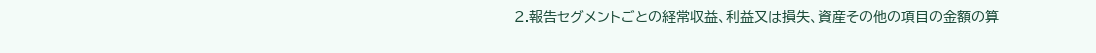2.報告セグメントごとの経常収益、利益又は損失、資産その他の項目の金額の算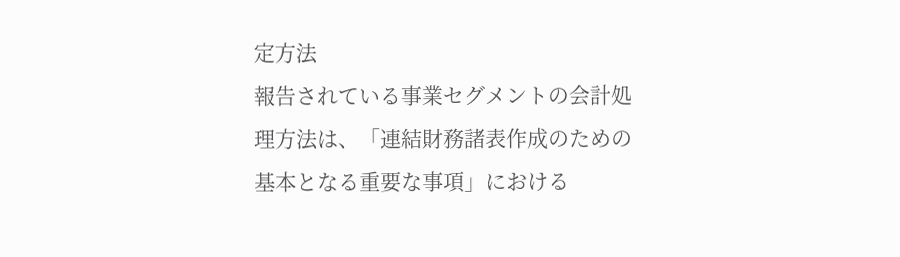定方法
報告されている事業セグメントの会計処理方法は、「連結財務諸表作成のための基本となる重要な事項」における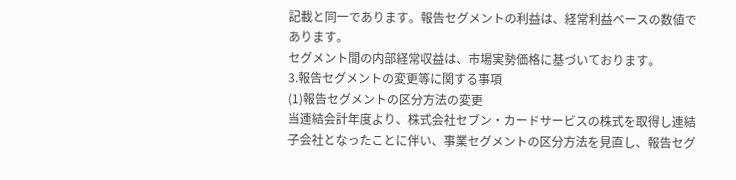記載と同一であります。報告セグメントの利益は、経常利益ベースの数値であります。
セグメント間の内部経常収益は、市場実勢価格に基づいております。
3.報告セグメントの変更等に関する事項
(1)報告セグメントの区分方法の変更
当連結会計年度より、株式会社セブン・カードサービスの株式を取得し連結子会社となったことに伴い、事業セグメントの区分方法を見直し、報告セグ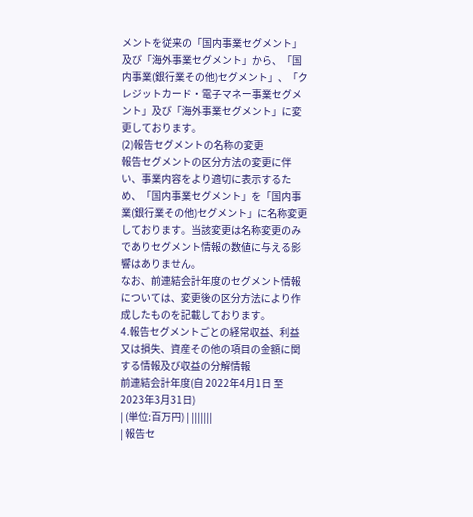メントを従来の「国内事業セグメント」及び「海外事業セグメント」から、「国内事業(銀行業その他)セグメント」、「クレジットカード・電子マネー事業セグメント」及び「海外事業セグメント」に変更しております。
(2)報告セグメントの名称の変更
報告セグメントの区分方法の変更に伴い、事業内容をより適切に表示するため、「国内事業セグメント」を「国内事業(銀行業その他)セグメント」に名称変更しております。当該変更は名称変更のみでありセグメント情報の数値に与える影響はありません。
なお、前連結会計年度のセグメント情報については、変更後の区分方法により作成したものを記載しております。
4.報告セグメントごとの経常収益、利益又は損失、資産その他の項目の金額に関する情報及び収益の分解情報
前連結会計年度(自 2022年4月1日 至 2023年3月31日)
| (単位:百万円) | |||||||
| 報告セ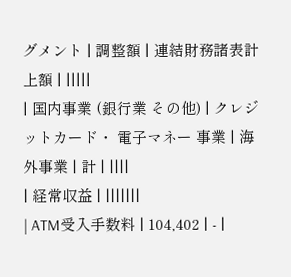グメント | 調整額 | 連結財務諸表計上額 | |||||
| 国内事業 (銀行業 その他) | クレジットカード・ 電子マネー 事業 | 海外事業 | 計 | ||||
| 経常収益 | |||||||
| ATM受入手数料 | 104,402 | - |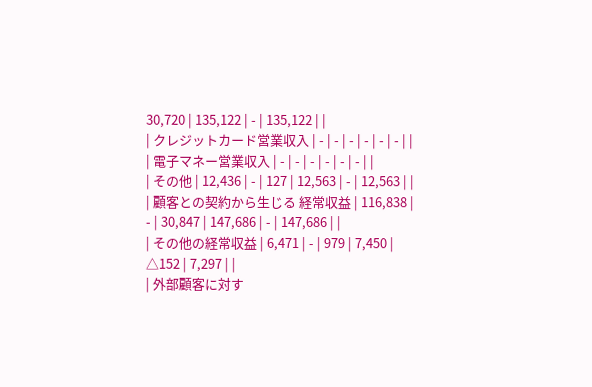30,720 | 135,122 | - | 135,122 | |
| クレジットカード営業収入 | - | - | - | - | - | - | |
| 電子マネー営業収入 | - | - | - | - | - | - | |
| その他 | 12,436 | - | 127 | 12,563 | - | 12,563 | |
| 顧客との契約から生じる 経常収益 | 116,838 | - | 30,847 | 147,686 | - | 147,686 | |
| その他の経常収益 | 6,471 | - | 979 | 7,450 | △152 | 7,297 | |
| 外部顧客に対す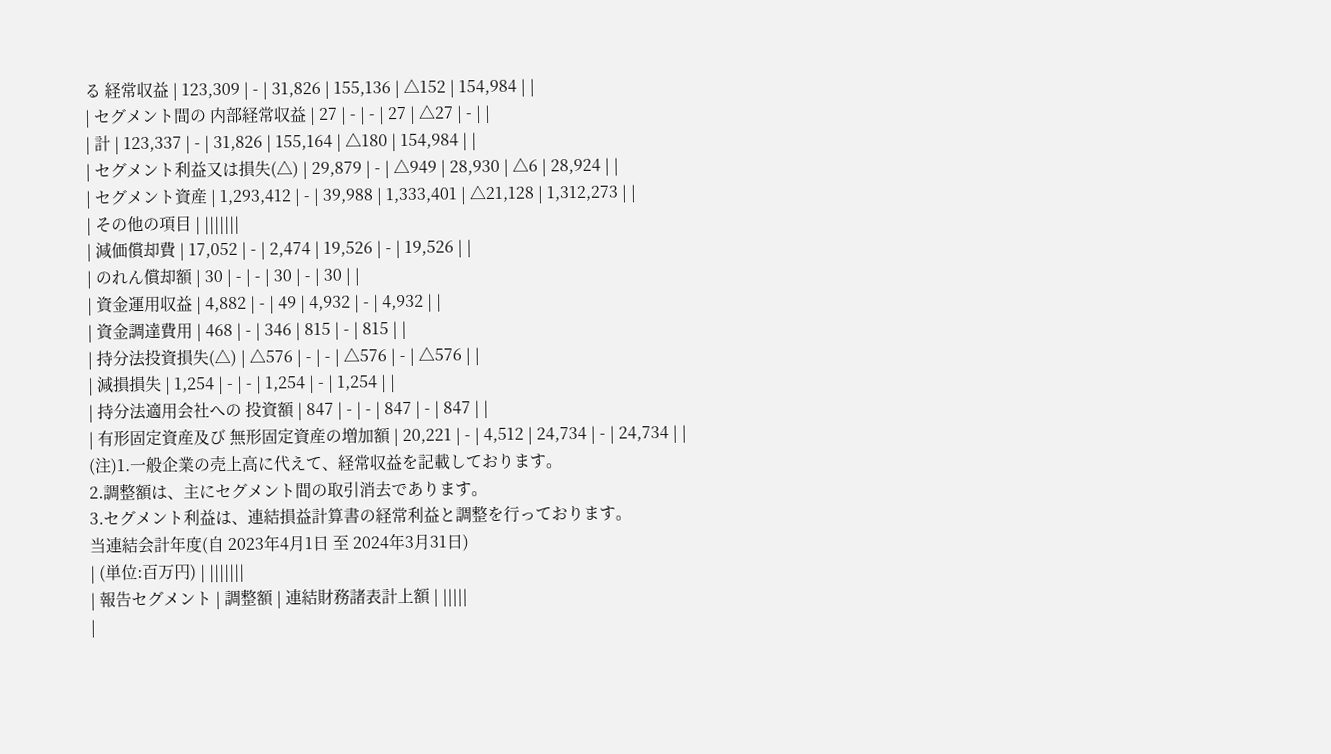る 経常収益 | 123,309 | - | 31,826 | 155,136 | △152 | 154,984 | |
| セグメント間の 内部経常収益 | 27 | - | - | 27 | △27 | - | |
| 計 | 123,337 | - | 31,826 | 155,164 | △180 | 154,984 | |
| セグメント利益又は損失(△) | 29,879 | - | △949 | 28,930 | △6 | 28,924 | |
| セグメント資産 | 1,293,412 | - | 39,988 | 1,333,401 | △21,128 | 1,312,273 | |
| その他の項目 | |||||||
| 減価償却費 | 17,052 | - | 2,474 | 19,526 | - | 19,526 | |
| のれん償却額 | 30 | - | - | 30 | - | 30 | |
| 資金運用収益 | 4,882 | - | 49 | 4,932 | - | 4,932 | |
| 資金調達費用 | 468 | - | 346 | 815 | - | 815 | |
| 持分法投資損失(△) | △576 | - | - | △576 | - | △576 | |
| 減損損失 | 1,254 | - | - | 1,254 | - | 1,254 | |
| 持分法適用会社への 投資額 | 847 | - | - | 847 | - | 847 | |
| 有形固定資産及び 無形固定資産の増加額 | 20,221 | - | 4,512 | 24,734 | - | 24,734 | |
(注)1.一般企業の売上高に代えて、経常収益を記載しております。
2.調整額は、主にセグメント間の取引消去であります。
3.セグメント利益は、連結損益計算書の経常利益と調整を行っております。
当連結会計年度(自 2023年4月1日 至 2024年3月31日)
| (単位:百万円) | |||||||
| 報告セグメント | 調整額 | 連結財務諸表計上額 | |||||
|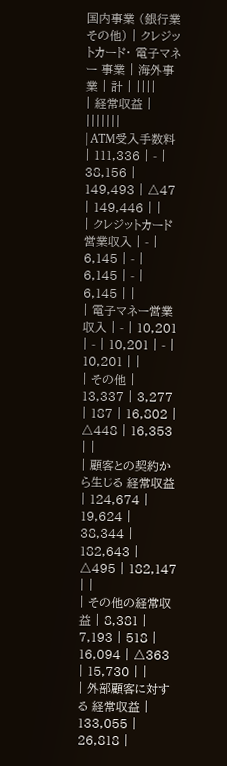国内事業 (銀行業 その他) | クレジットカード・ 電子マネー 事業 | 海外事業 | 計 | ||||
| 経常収益 | |||||||
| ATM受入手数料 | 111,336 | - | 38,156 | 149,493 | △47 | 149,446 | |
| クレジットカード営業収入 | - | 6,145 | - | 6,145 | - | 6,145 | |
| 電子マネー営業収入 | - | 10,201 | - | 10,201 | - | 10,201 | |
| その他 | 13,337 | 3,277 | 187 | 16,802 | △448 | 16,353 | |
| 顧客との契約から生じる 経常収益 | 124,674 | 19,624 | 38,344 | 182,643 | △495 | 182,147 | |
| その他の経常収益 | 8,381 | 7,193 | 518 | 16,094 | △363 | 15,730 | |
| 外部顧客に対する 経常収益 | 133,055 | 26,818 |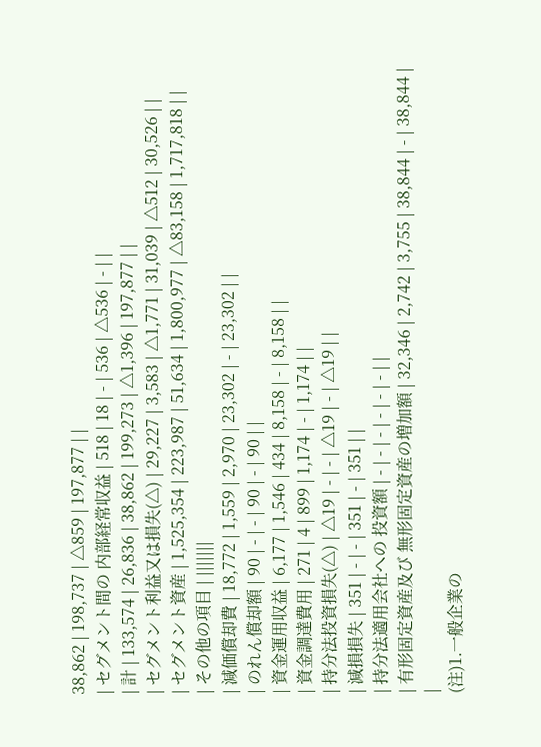38,862 | 198,737 | △859 | 197,877 | |
| セグメント間の 内部経常収益 | 518 | 18 | - | 536 | △536 | - | |
| 計 | 133,574 | 26,836 | 38,862 | 199,273 | △1,396 | 197,877 | |
| セグメント利益又は損失(△) | 29,227 | 3,583 | △1,771 | 31,039 | △512 | 30,526 | |
| セグメント資産 | 1,525,354 | 223,987 | 51,634 | 1,800,977 | △83,158 | 1,717,818 | |
| その他の項目 | |||||||
| 減価償却費 | 18,772 | 1,559 | 2,970 | 23,302 | - | 23,302 | |
| のれん償却額 | 90 | - | - | 90 | - | 90 | |
| 資金運用収益 | 6,177 | 1,546 | 434 | 8,158 | - | 8,158 | |
| 資金調達費用 | 271 | 4 | 899 | 1,174 | - | 1,174 | |
| 持分法投資損失(△) | △19 | - | - | △19 | - | △19 | |
| 減損損失 | 351 | - | - | 351 | - | 351 | |
| 持分法適用会社への 投資額 | - | - | - | - | - | - | |
| 有形固定資産及び 無形固定資産の増加額 | 32,346 | 2,742 | 3,755 | 38,844 | - | 38,844 | |
(注)1.一般企業の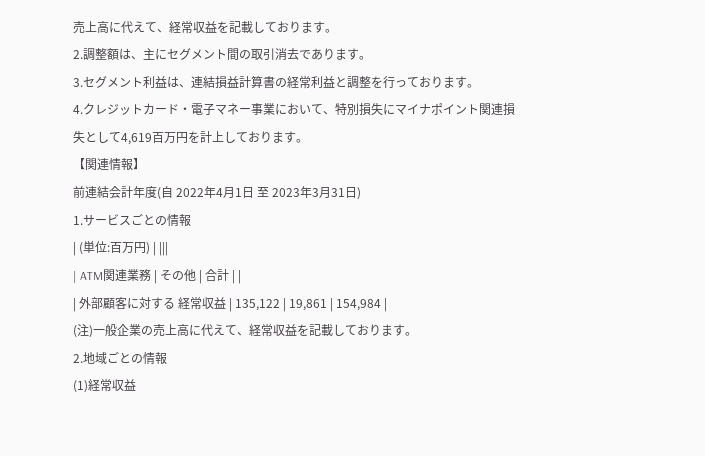売上高に代えて、経常収益を記載しております。
2.調整額は、主にセグメント間の取引消去であります。
3.セグメント利益は、連結損益計算書の経常利益と調整を行っております。
4.クレジットカード・電子マネー事業において、特別損失にマイナポイント関連損失として4,619百万円を計上しております。
【関連情報】
前連結会計年度(自 2022年4月1日 至 2023年3月31日)
1.サービスごとの情報
| (単位:百万円) | |||
| ATM関連業務 | その他 | 合計 | |
| 外部顧客に対する 経常収益 | 135,122 | 19,861 | 154,984 |
(注)一般企業の売上高に代えて、経常収益を記載しております。
2.地域ごとの情報
(1)経常収益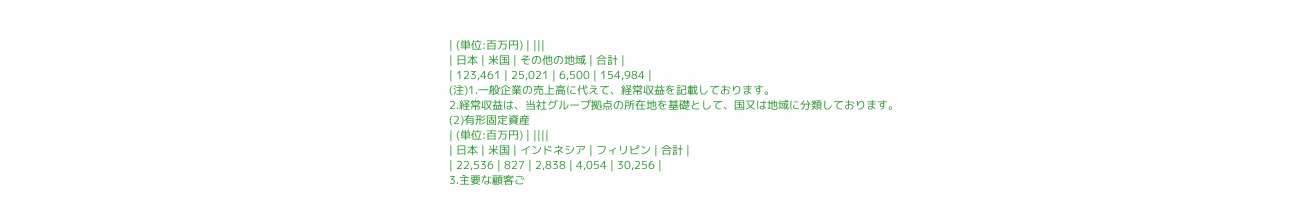| (単位:百万円) | |||
| 日本 | 米国 | その他の地域 | 合計 |
| 123,461 | 25,021 | 6,500 | 154,984 |
(注)1.一般企業の売上高に代えて、経常収益を記載しております。
2.経常収益は、当社グループ拠点の所在地を基礎として、国又は地域に分類しております。
(2)有形固定資産
| (単位:百万円) | ||||
| 日本 | 米国 | インドネシア | フィリピン | 合計 |
| 22,536 | 827 | 2,838 | 4,054 | 30,256 |
3.主要な顧客ご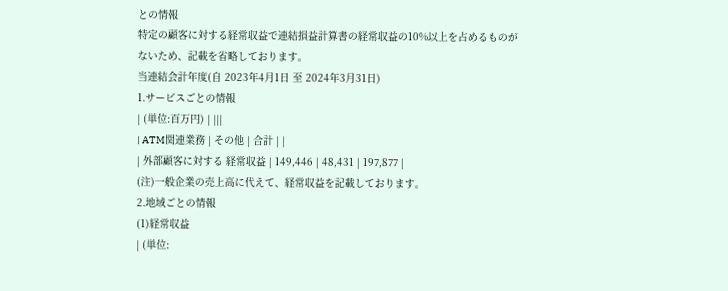との情報
特定の顧客に対する経常収益で連結損益計算書の経常収益の10%以上を占めるものがないため、記載を省略しております。
当連結会計年度(自 2023年4月1日 至 2024年3月31日)
1.サービスごとの情報
| (単位:百万円) | |||
| ATM関連業務 | その他 | 合計 | |
| 外部顧客に対する 経常収益 | 149,446 | 48,431 | 197,877 |
(注)一般企業の売上高に代えて、経常収益を記載しております。
2.地域ごとの情報
(1)経常収益
| (単位: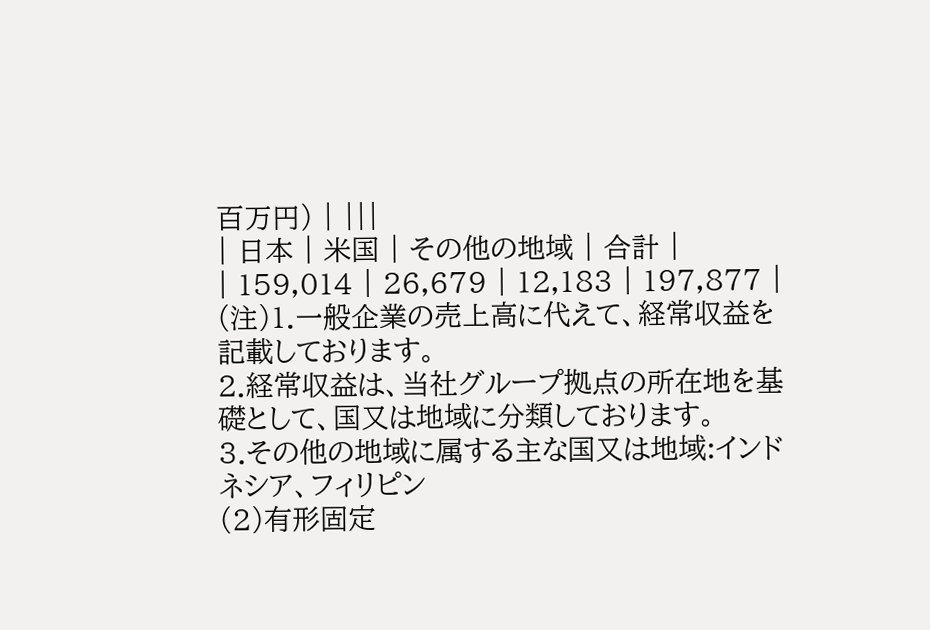百万円) | |||
| 日本 | 米国 | その他の地域 | 合計 |
| 159,014 | 26,679 | 12,183 | 197,877 |
(注)1.一般企業の売上高に代えて、経常収益を記載しております。
2.経常収益は、当社グループ拠点の所在地を基礎として、国又は地域に分類しております。
3.その他の地域に属する主な国又は地域:インドネシア、フィリピン
(2)有形固定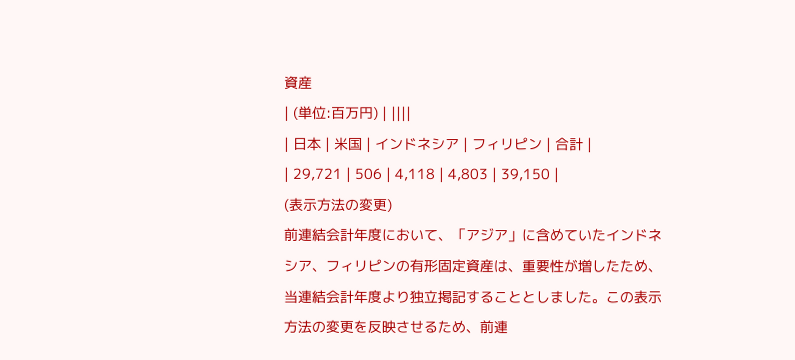資産
| (単位:百万円) | ||||
| 日本 | 米国 | インドネシア | フィリピン | 合計 |
| 29,721 | 506 | 4,118 | 4,803 | 39,150 |
(表示方法の変更)
前連結会計年度において、「アジア」に含めていたインドネシア、フィリピンの有形固定資産は、重要性が増したため、当連結会計年度より独立掲記することとしました。この表示方法の変更を反映させるため、前連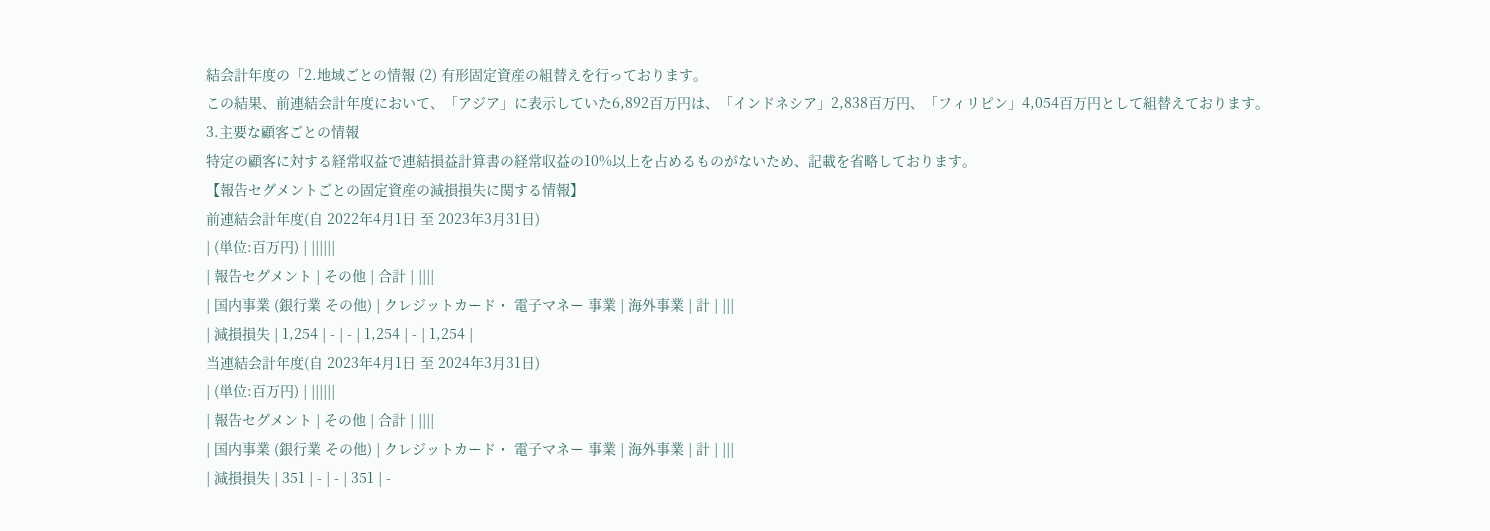結会計年度の「2.地域ごとの情報 (2) 有形固定資産の組替えを行っております。
この結果、前連結会計年度において、「アジア」に表示していた6,892百万円は、「インドネシア」2,838百万円、「フィリピン」4,054百万円として組替えております。
3.主要な顧客ごとの情報
特定の顧客に対する経常収益で連結損益計算書の経常収益の10%以上を占めるものがないため、記載を省略しております。
【報告セグメントごとの固定資産の減損損失に関する情報】
前連結会計年度(自 2022年4月1日 至 2023年3月31日)
| (単位:百万円) | ||||||
| 報告セグメント | その他 | 合計 | ||||
| 国内事業 (銀行業 その他) | クレジットカード・ 電子マネー 事業 | 海外事業 | 計 | |||
| 減損損失 | 1,254 | - | - | 1,254 | - | 1,254 |
当連結会計年度(自 2023年4月1日 至 2024年3月31日)
| (単位:百万円) | ||||||
| 報告セグメント | その他 | 合計 | ||||
| 国内事業 (銀行業 その他) | クレジットカード・ 電子マネー 事業 | 海外事業 | 計 | |||
| 減損損失 | 351 | - | - | 351 | -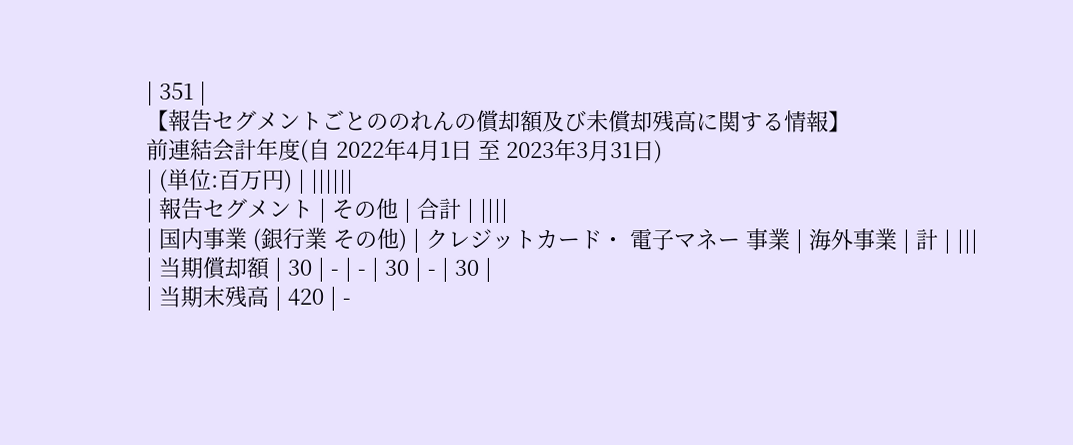| 351 |
【報告セグメントごとののれんの償却額及び未償却残高に関する情報】
前連結会計年度(自 2022年4月1日 至 2023年3月31日)
| (単位:百万円) | ||||||
| 報告セグメント | その他 | 合計 | ||||
| 国内事業 (銀行業 その他) | クレジットカード・ 電子マネー 事業 | 海外事業 | 計 | |||
| 当期償却額 | 30 | - | - | 30 | - | 30 |
| 当期末残高 | 420 | -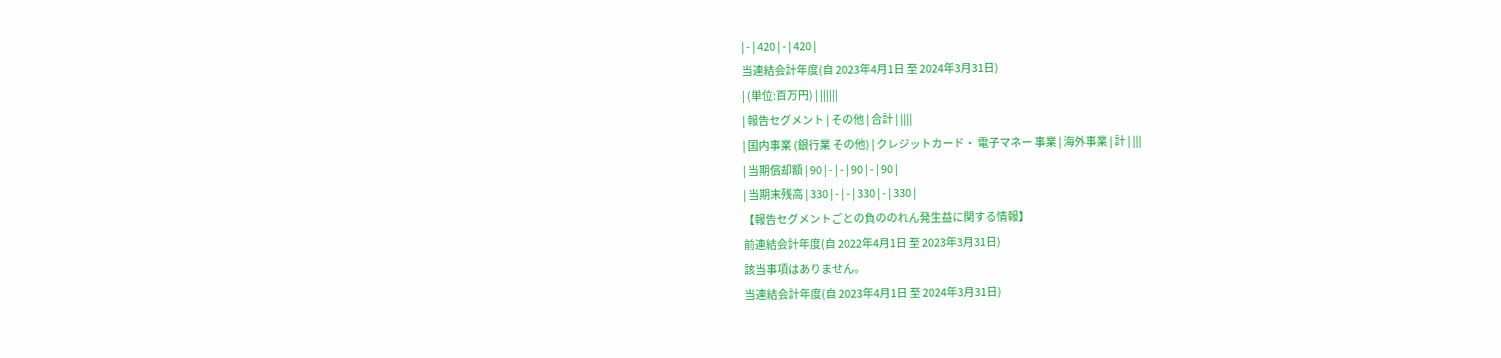| - | 420 | - | 420 |
当連結会計年度(自 2023年4月1日 至 2024年3月31日)
| (単位:百万円) | ||||||
| 報告セグメント | その他 | 合計 | ||||
| 国内事業 (銀行業 その他) | クレジットカード・ 電子マネー 事業 | 海外事業 | 計 | |||
| 当期償却額 | 90 | - | - | 90 | - | 90 |
| 当期末残高 | 330 | - | - | 330 | - | 330 |
【報告セグメントごとの負ののれん発生益に関する情報】
前連結会計年度(自 2022年4月1日 至 2023年3月31日)
該当事項はありません。
当連結会計年度(自 2023年4月1日 至 2024年3月31日)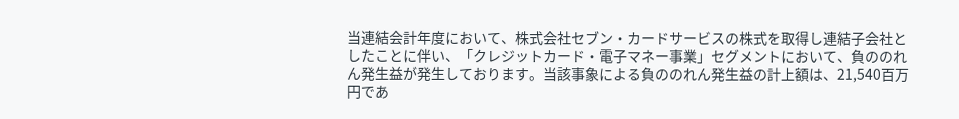当連結会計年度において、株式会社セブン・カードサービスの株式を取得し連結子会社としたことに伴い、「クレジットカード・電子マネー事業」セグメントにおいて、負ののれん発生益が発生しております。当該事象による負ののれん発生益の計上額は、21,540百万円であ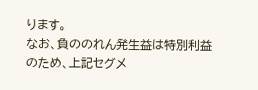ります。
なお、負ののれん発生益は特別利益のため、上記セグメ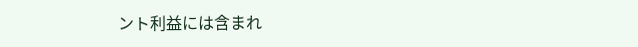ント利益には含まれ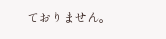ておりません。